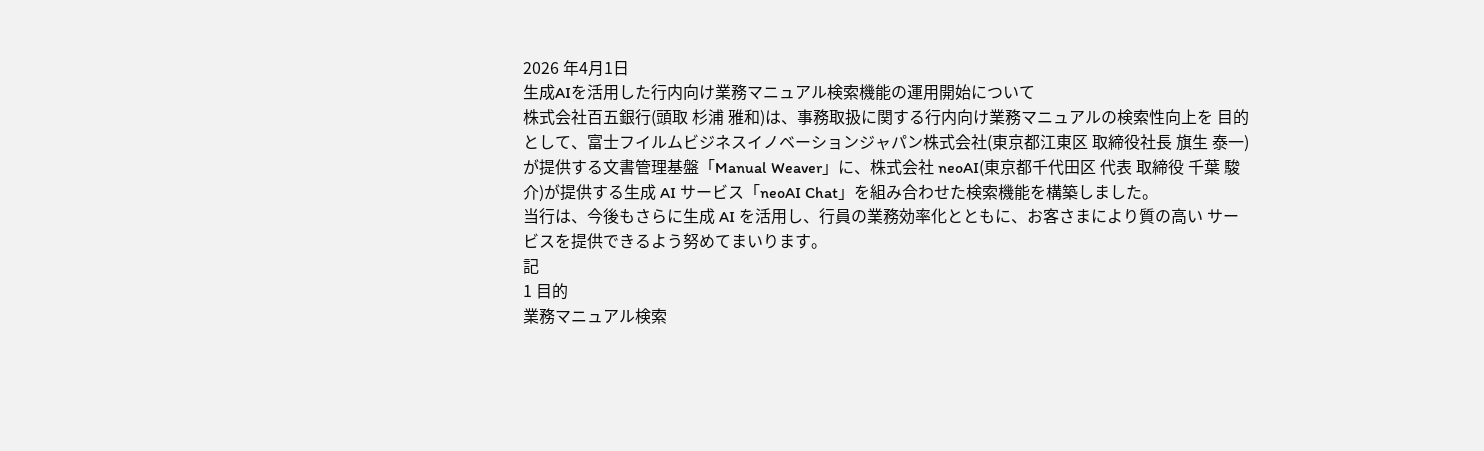2026 年4月1日
生成AIを活用した行内向け業務マニュアル検索機能の運用開始について
株式会社百五銀行(頭取 杉浦 雅和)は、事務取扱に関する行内向け業務マニュアルの検索性向上を 目的として、富士フイルムビジネスイノベーションジャパン株式会社(東京都江東区 取締役社長 旗生 泰一)が提供する文書管理基盤「Manual Weaver」に、株式会社 neoAI(東京都千代田区 代表 取締役 千葉 駿介)が提供する生成 AI サービス「neoAI Chat」を組み合わせた検索機能を構築しました。
当行は、今後もさらに生成 AI を活用し、行員の業務効率化とともに、お客さまにより質の高い サービスを提供できるよう努めてまいります。
記
1 目的
業務マニュアル検索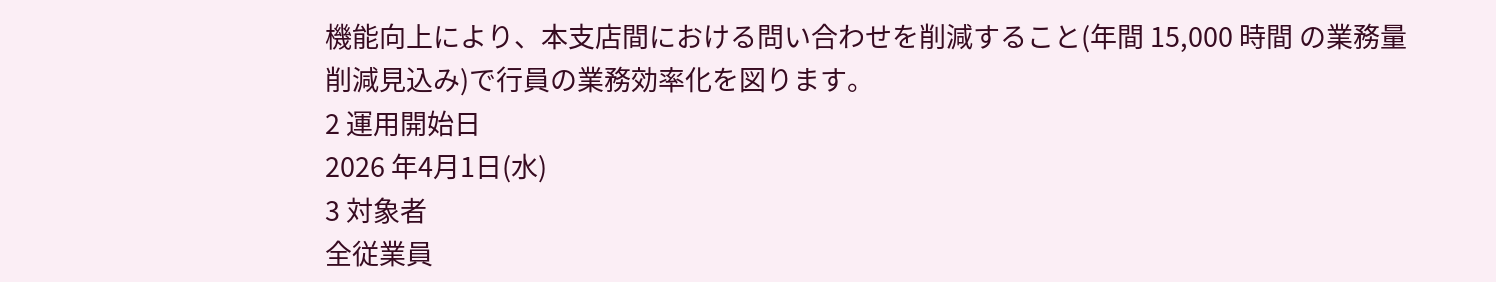機能向上により、本支店間における問い合わせを削減すること(年間 15,000 時間 の業務量削減見込み)で行員の業務効率化を図ります。
2 運用開始日
2026 年4月1日(水)
3 対象者
全従業員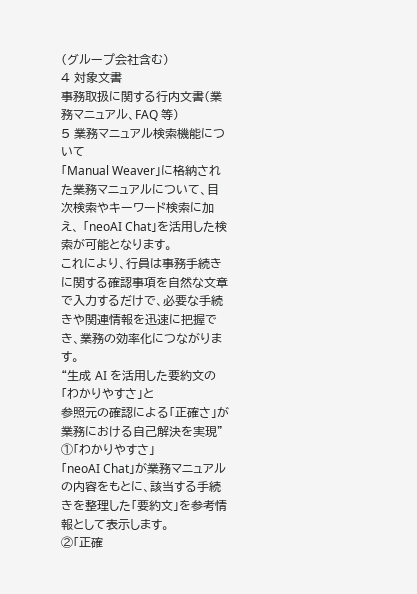(グループ会社含む)
4 対象文書
事務取扱に関する行内文書(業務マニュアル、FAQ 等)
5 業務マニュアル検索機能について
「Manual Weaver」に格納された業務マニュアルについて、目次検索やキーワード検索に加え、 「neoAI Chat」を活用した検索が可能となります。
これにより、行員は事務手続きに関する確認事項を自然な文章で入力するだけで、必要な手続 きや関連情報を迅速に把握でき、業務の効率化につながります。
“生成 AI を活用した要約文の「わかりやすさ」と
参照元の確認による「正確さ」が業務における自己解決を実現”
①「わかりやすさ」
「neoAI Chat」が業務マニュアルの内容をもとに、該当する手続きを整理した「要約文」を参考情報として表示します。
②「正確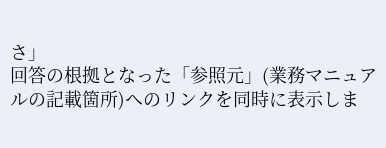さ」
回答の根拠となった「参照元」(業務マニュアルの記載箇所)へのリンクを同時に表示しま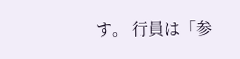す。 行員は「参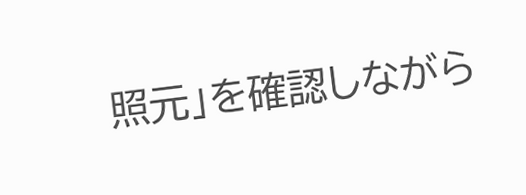照元」を確認しながら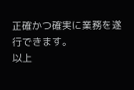正確かつ確実に業務を遂行できます。
以上